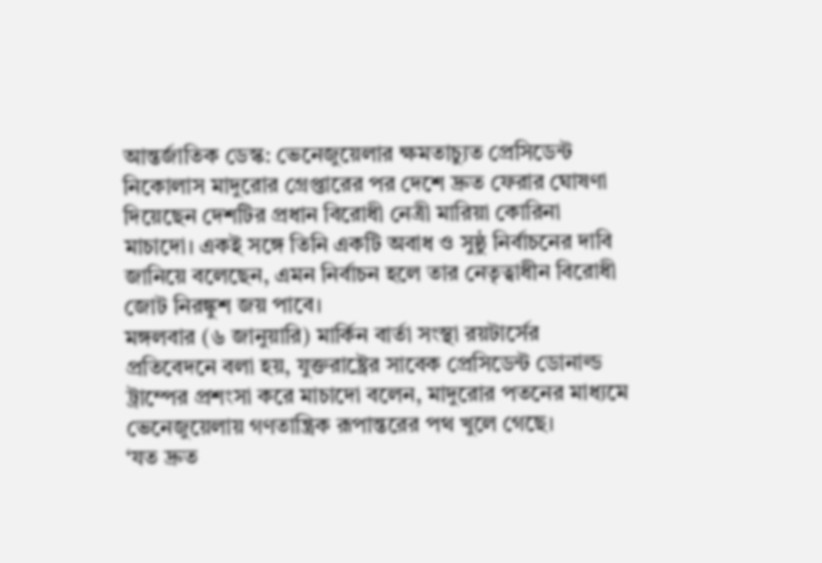আন্তর্জাতিক ডেস্ক: ভেনেজুয়েলার ক্ষমতাচ্যুত প্রেসিডেন্ট নিকোলাস মাদুরোর গ্রেপ্তারের পর দেশে দ্রুত ফেরার ঘোষণা দিয়েছেন দেশটির প্রধান বিরোধী নেত্রী মারিয়া কোরিনা মাচাদো। একই সঙ্গে তিনি একটি অবাধ ও সুষ্ঠু নির্বাচনের দাবি জানিয়ে বলেছেন, এমন নির্বাচন হলে তার নেতৃত্বাধীন বিরোধী জোট নিরঙ্কুশ জয় পাবে।
মঙ্গলবার (৬ জানুয়ারি) মার্কিন বার্তা সংস্থা রয়টার্সের প্রতিবেদনে বলা হয়, যুক্তরাষ্ট্রের সাবেক প্রেসিডেন্ট ডোনাল্ড ট্রাম্পের প্রশংসা করে মাচাদো বলেন, মাদুরোর পতনের মাধ্যমে ভেনেজুয়েলায় গণতান্ত্রিক রূপান্তরের পথ খুলে গেছে।
‘যত দ্রুত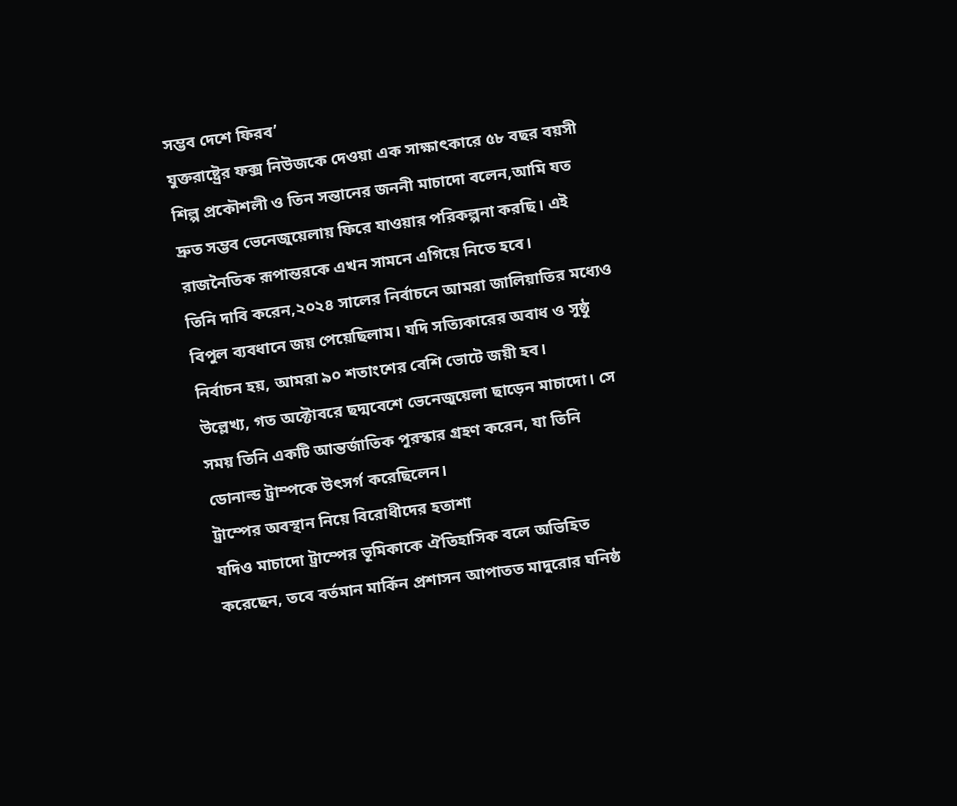সম্ভব দেশে ফিরব’
যুক্তরাষ্ট্রের ফক্স নিউজকে দেওয়া এক সাক্ষাৎকারে ৫৮ বছর বয়সী শিল্প প্রকৌশলী ও তিন সন্তানের জননী মাচাদো বলেন,আমি যত দ্রুত সম্ভব ভেনেজুয়েলায় ফিরে যাওয়ার পরিকল্পনা করছি। এই রাজনৈতিক রূপান্তরকে এখন সামনে এগিয়ে নিতে হবে।
তিনি দাবি করেন,২০২৪ সালের নির্বাচনে আমরা জালিয়াতির মধ্যেও বিপুল ব্যবধানে জয় পেয়েছিলাম। যদি সত্যিকারের অবাধ ও সুষ্ঠু নির্বাচন হয়, আমরা ৯০ শতাংশের বেশি ভোটে জয়ী হব।
উল্লেখ্য, গত অক্টোবরে ছদ্মবেশে ভেনেজুয়েলা ছাড়েন মাচাদো। সে সময় তিনি একটি আন্তর্জাতিক পুরস্কার গ্রহণ করেন, যা তিনি ডোনাল্ড ট্রাম্পকে উৎসর্গ করেছিলেন।
ট্রাম্পের অবস্থান নিয়ে বিরোধীদের হতাশা
যদিও মাচাদো ট্রাম্পের ভূমিকাকে ঐতিহাসিক বলে অভিহিত করেছেন, তবে বর্তমান মার্কিন প্রশাসন আপাতত মাদুরোর ঘনিষ্ঠ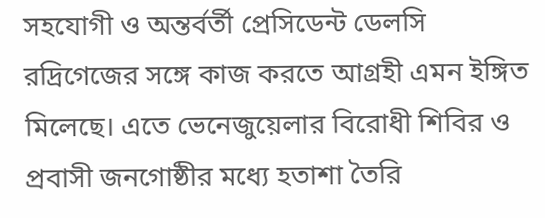সহযোগী ও অন্তর্বর্তী প্রেসিডেন্ট ডেলসি রদ্রিগেজের সঙ্গে কাজ করতে আগ্রহী এমন ইঙ্গিত মিলেছে। এতে ভেনেজুয়েলার বিরোধী শিবির ও প্রবাসী জনগোষ্ঠীর মধ্যে হতাশা তৈরি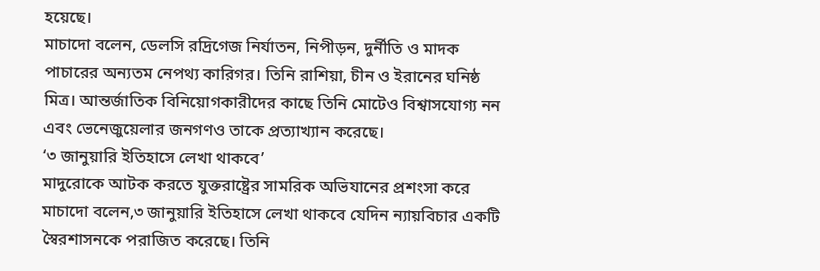হয়েছে।
মাচাদো বলেন, ডেলসি রদ্রিগেজ নির্যাতন, নিপীড়ন, দুর্নীতি ও মাদক পাচারের অন্যতম নেপথ্য কারিগর। তিনি রাশিয়া, চীন ও ইরানের ঘনিষ্ঠ মিত্র। আন্তর্জাতিক বিনিয়োগকারীদের কাছে তিনি মোটেও বিশ্বাসযোগ্য নন এবং ভেনেজুয়েলার জনগণও তাকে প্রত্যাখ্যান করেছে।
‘৩ জানুয়ারি ইতিহাসে লেখা থাকবে’
মাদুরোকে আটক করতে যুক্তরাষ্ট্রের সামরিক অভিযানের প্রশংসা করে মাচাদো বলেন,৩ জানুয়ারি ইতিহাসে লেখা থাকবে যেদিন ন্যায়বিচার একটি স্বৈরশাসনকে পরাজিত করেছে। তিনি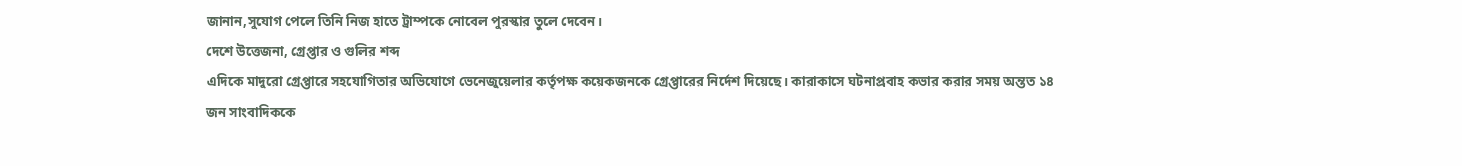জানান,সুযোগ পেলে তিনি নিজ হাতে ট্রাম্পকে নোবেল পুরস্কার তুলে দেবেন।
দেশে উত্তেজনা, গ্রেপ্তার ও গুলির শব্দ
এদিকে মাদুরো গ্রেপ্তারে সহযোগিতার অভিযোগে ভেনেজুয়েলার কর্তৃপক্ষ কয়েকজনকে গ্রেপ্তারের নির্দেশ দিয়েছে। কারাকাসে ঘটনাপ্রবাহ কভার করার সময় অন্তত ১৪ জন সাংবাদিককে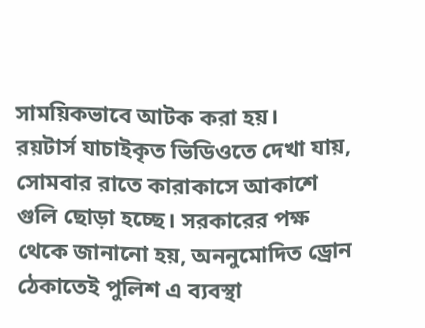সাময়িকভাবে আটক করা হয়।
রয়টার্স যাচাইকৃত ভিডিওতে দেখা যায়, সোমবার রাতে কারাকাসে আকাশে গুলি ছোড়া হচ্ছে। সরকারের পক্ষ থেকে জানানো হয়, অননুমোদিত ড্রোন ঠেকাতেই পুলিশ এ ব্যবস্থা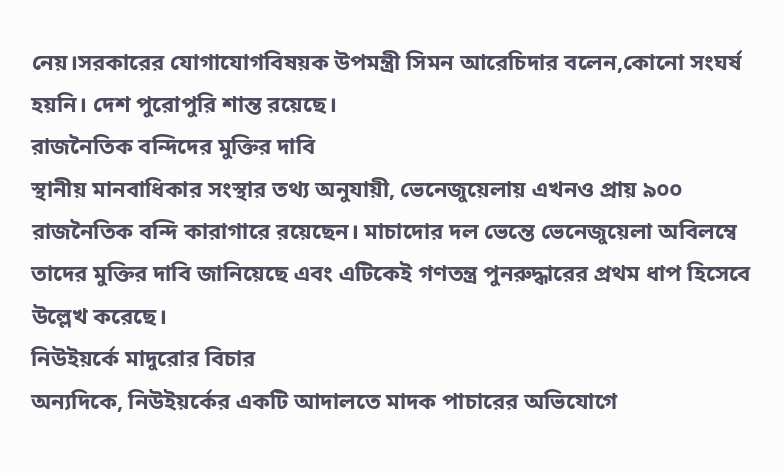নেয়।সরকারের যোগাযোগবিষয়ক উপমন্ত্রী সিমন আরেচিদার বলেন,কোনো সংঘর্ষ হয়নি। দেশ পুরোপুরি শান্ত রয়েছে।
রাজনৈতিক বন্দিদের মুক্তির দাবি
স্থানীয় মানবাধিকার সংস্থার তথ্য অনুযায়ী, ভেনেজুয়েলায় এখনও প্রায় ৯০০ রাজনৈতিক বন্দি কারাগারে রয়েছেন। মাচাদোর দল ভেন্তে ভেনেজুয়েলা অবিলম্বে তাদের মুক্তির দাবি জানিয়েছে এবং এটিকেই গণতন্ত্র পুনরুদ্ধারের প্রথম ধাপ হিসেবে উল্লেখ করেছে।
নিউইয়র্কে মাদুরোর বিচার
অন্যদিকে, নিউইয়র্কের একটি আদালতে মাদক পাচারের অভিযোগে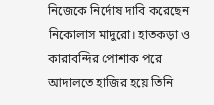নিজেকে নির্দোষ দাবি করেছেন নিকোলাস মাদুরো। হাতকড়া ও কারাবন্দির পোশাক পরে আদালতে হাজির হয়ে তিনি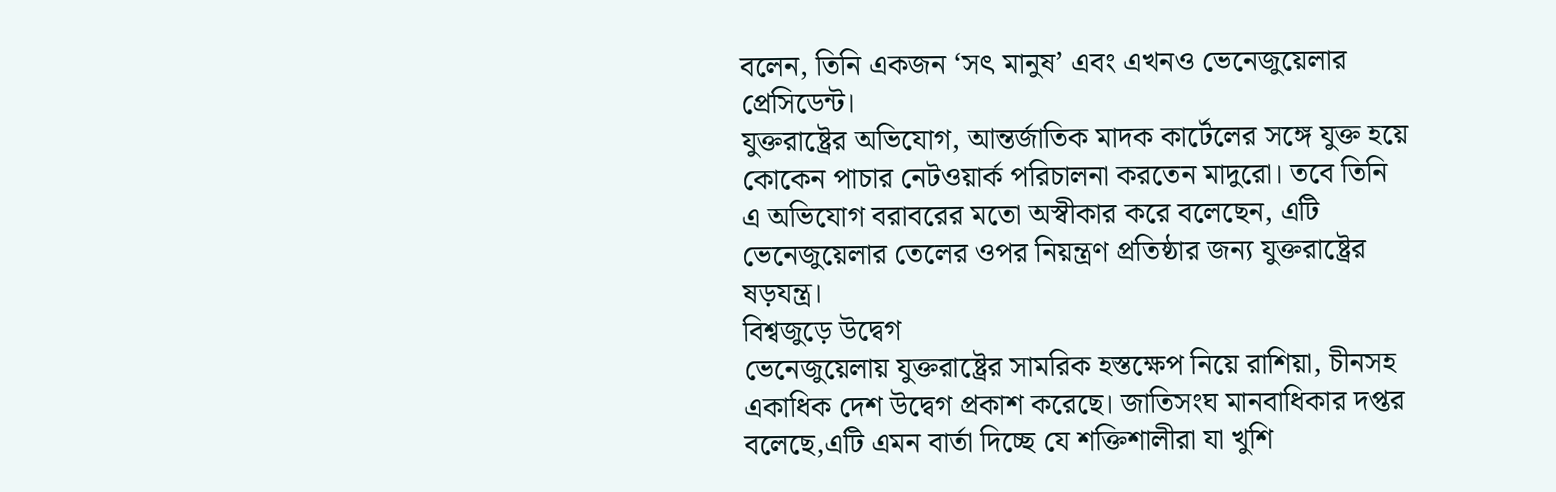বলেন, তিনি একজন ‘সৎ মানুষ’ এবং এখনও ভেনেজুয়েলার প্রেসিডেন্ট।
যুক্তরাষ্ট্রের অভিযোগ, আন্তর্জাতিক মাদক কার্টেলের সঙ্গে যুক্ত হয়ে কোকেন পাচার নেটওয়ার্ক পরিচালনা করতেন মাদুরো। তবে তিনি এ অভিযোগ বরাবরের মতো অস্বীকার করে বলেছেন, এটি ভেনেজুয়েলার তেলের ওপর নিয়ন্ত্রণ প্রতিষ্ঠার জন্য যুক্তরাষ্ট্রের ষড়যন্ত্র।
বিশ্বজুড়ে উদ্বেগ
ভেনেজুয়েলায় যুক্তরাষ্ট্রের সামরিক হস্তক্ষেপ নিয়ে রাশিয়া, চীনসহ একাধিক দেশ উদ্বেগ প্রকাশ করেছে। জাতিসংঘ মানবাধিকার দপ্তর বলেছে,এটি এমন বার্তা দিচ্ছে যে শক্তিশালীরা যা খুশি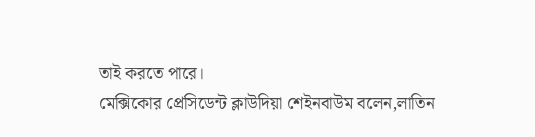তাই করতে পারে।
মেক্সিকোর প্রেসিডেন্ট ক্লাউদিয়া শেইনবাউম বলেন,লাতিন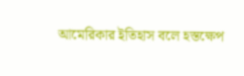আমেরিকার ইতিহাস বলে হস্তক্ষেপ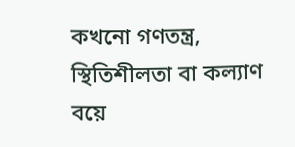কখনো গণতন্ত্র, স্থিতিশীলতা বা কল্যাণ বয়ে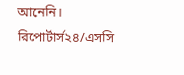আনেনি।
রিপোর্টার্স২৪/এসসি